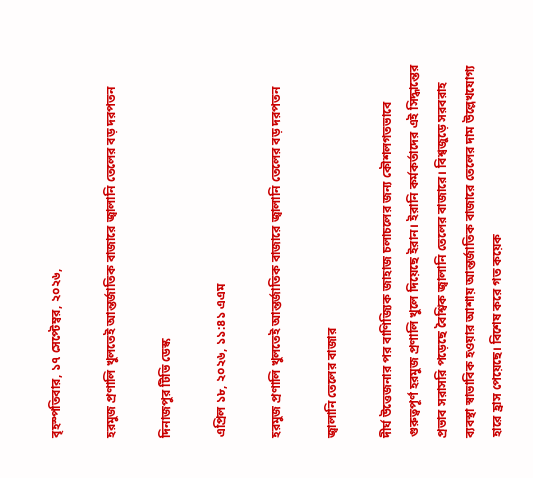বৃহস্পতিবার, ১৭ সেপ্টেম্বর, ২০২৬,

হরমুজ প্রণালি খুলতেই আন্তর্জাতিক বাজারে জ্বালানি তেলের বড় দরপতন

দিনাজপুর টিভি ডেস্ক

এপ্রিল ১৮, ২০২৬, ১১:৪১ এএম

হরমুজ প্রণালি খুলতেই আন্তর্জাতিক বাজারে জ্বালানি তেলের বড় দরপতন

জ্বালানি তেলের বাজার

দীর্ঘ উত্তেজনার পর বাণিজ্যিক জাহাজ চলাচলের জন্য কৌশলগতভাবে গুরুত্বপূর্ণ হরমুজ প্রণালি খুলে দিয়েছে ইরান। ইরানি কর্মকর্তাদের এই সিদ্ধান্তের প্রভাব সরাসরি পড়েছে বৈশ্বিক জ্বালানি তেলের বাজারে। বিশ্বজুড়ে সরবরাহ ব্যবস্থা স্বাভাবিক হওয়ার আশায় আন্তর্জাতিক বাজারে তেলের দাম উল্লেখযোগ্য হারে হ্রাস পেয়েছে। বিশেষ করে গত কয়েক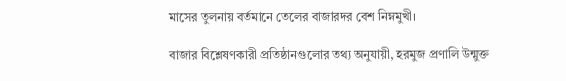মাসের তুলনায় বর্তমানে তেলের বাজারদর বেশ নিম্নমুখী।

বাজার বিশ্লেষণকারী প্রতিষ্ঠানগুলোর তথ্য অনুযায়ী, হরমুজ প্রণালি উন্মুক্ত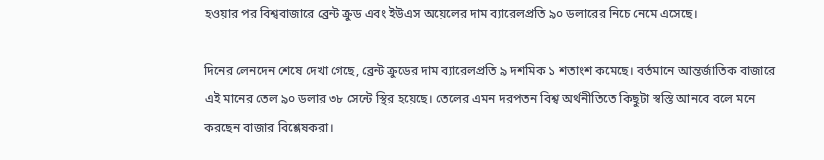হওয়ার পর বিশ্ববাজারে ব্রেন্ট ক্রুড এবং ইউএস অয়েলের দাম ব্যারেলপ্রতি ৯০ ডলারের নিচে নেমে এসেছে।

দিনের লেনদেন শেষে দেখা গেছে, ব্রেন্ট ক্রুডের দাম ব্যারেলপ্রতি ৯ দশমিক ১ শতাংশ কমেছে। বর্তমানে আন্তর্জাতিক বাজারে এই মানের তেল ৯০ ডলার ৩৮ সেন্টে স্থির হয়েছে। তেলের এমন দরপতন বিশ্ব অর্থনীতিতে কিছুটা স্বস্তি আনবে বলে মনে করছেন বাজার বিশ্লেষকরা।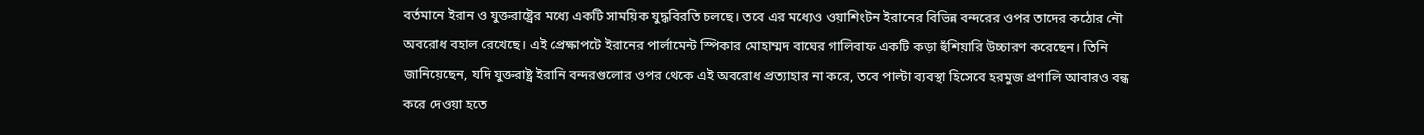বর্তমানে ইরান ও যুক্তরাষ্ট্রের মধ্যে একটি সাময়িক যুদ্ধবিরতি চলছে। তবে এর মধ্যেও ওয়াশিংটন ইরানের বিভিন্ন বন্দরের ওপর তাদের কঠোর নৌ অবরোধ বহাল রেখেছে। এই প্রেক্ষাপটে ইরানের পার্লামেন্ট স্পিকার মোহাম্মদ বাঘের গালিবাফ একটি কড়া হুঁশিয়ারি উচ্চারণ করেছেন। তিনি জানিয়েছেন, যদি যুক্তরাষ্ট্র ইরানি বন্দরগুলোর ওপর থেকে এই অবরোধ প্রত্যাহার না করে, তবে পাল্টা ব্যবস্থা হিসেবে হরমুজ প্রণালি আবারও বন্ধ করে দেওয়া হতে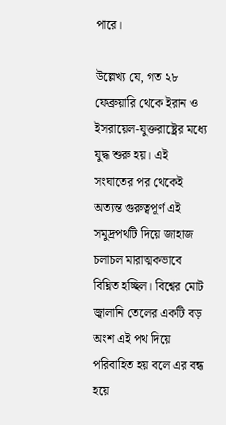পারে।

উল্লেখ্য যে, গত ২৮ ফেব্রুয়ারি থেকে ইরান ও ইসরায়েল-যুক্তরাষ্ট্রের মধ্যে যুদ্ধ শুরু হয়। এই সংঘাতের পর থেকেই অত্যন্ত গুরুত্বপূর্ণ এই সমুদ্রপথটি দিয়ে জাহাজ চলাচল মারাত্মকভাবে বিঘ্নিত হচ্ছিল। বিশ্বের মোট জ্বালানি তেলের একটি বড় অংশ এই পথ দিয়ে পরিবাহিত হয় বলে এর বন্ধ হয়ে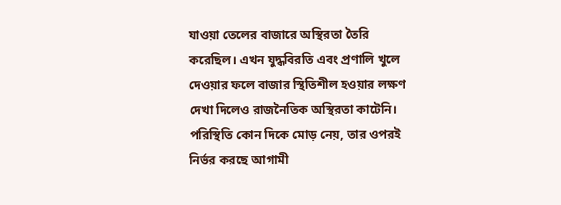যাওয়া তেলের বাজারে অস্থিরতা তৈরি করেছিল। এখন যুদ্ধবিরতি এবং প্রণালি খুলে দেওয়ার ফলে বাজার স্থিতিশীল হওয়ার লক্ষণ দেখা দিলেও রাজনৈতিক অস্থিরতা কাটেনি। পরিস্থিতি কোন দিকে মোড় নেয়, তার ওপরই নির্ভর করছে আগামী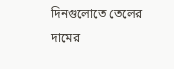দিনগুলোতে তেলের দামের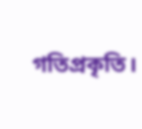গতিপ্রকৃতি।